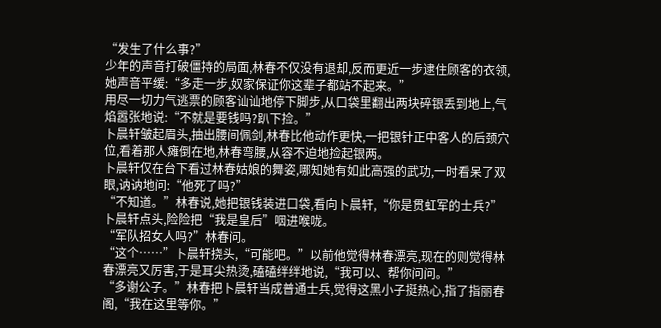“发生了什么事?”
少年的声音打破僵持的局面,林春不仅没有退却,反而更近一步逮住顾客的衣领,她声音平缓:“多走一步,奴家保证你这辈子都站不起来。”
用尽一切力气逃票的顾客讪讪地停下脚步,从口袋里翻出两块碎银丢到地上,气焰嚣张地说:“不就是要钱吗?趴下捡。”
卜晨轩皱起眉头,抽出腰间佩剑,林春比他动作更快,一把银针正中客人的后颈穴位,看着那人瘫倒在地,林春弯腰,从容不迫地捡起银两。
卜晨轩仅在台下看过林春姑娘的舞姿,哪知她有如此高强的武功,一时看呆了双眼,讷讷地问:“他死了吗?”
“不知道。”林春说,她把银钱装进口袋,看向卜晨轩,“你是贯虹军的士兵?”
卜晨轩点头,险险把“我是皇后”咽进喉咙。
“军队招女人吗?”林春问。
“这个……”卜晨轩挠头,“可能吧。”以前他觉得林春漂亮,现在的则觉得林春漂亮又厉害,于是耳尖热烫,磕磕绊绊地说,“我可以、帮你问问。”
“多谢公子。”林春把卜晨轩当成普通士兵,觉得这黑小子挺热心,指了指丽春阁,“我在这里等你。”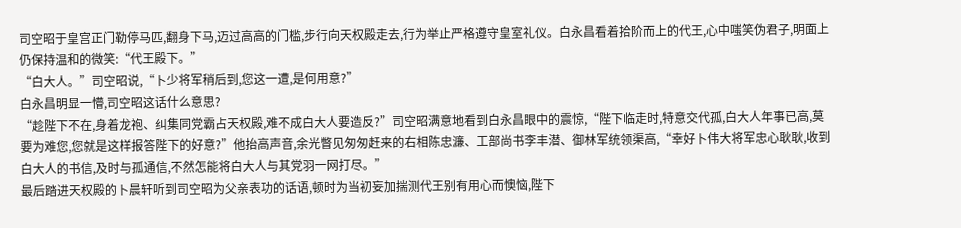司空昭于皇宫正门勒停马匹,翻身下马,迈过高高的门槛,步行向天权殿走去,行为举止严格遵守皇室礼仪。白永昌看着拾阶而上的代王,心中嗤笑伪君子,明面上仍保持温和的微笑:“代王殿下。”
“白大人。”司空昭说,“卜少将军稍后到,您这一遭,是何用意?”
白永昌明显一懵,司空昭这话什么意思?
“趁陛下不在,身着龙袍、纠集同党霸占天权殿,难不成白大人要造反?”司空昭满意地看到白永昌眼中的震惊,“陛下临走时,特意交代孤,白大人年事已高,莫要为难您,您就是这样报答陛下的好意?”他抬高声音,余光瞥见匆匆赶来的右相陈忠濂、工部尚书李丰潜、御林军统领渠高,“幸好卜伟大将军忠心耿耿,收到白大人的书信,及时与孤通信,不然怎能将白大人与其党羽一网打尽。”
最后踏进天权殿的卜晨轩听到司空昭为父亲表功的话语,顿时为当初妄加揣测代王别有用心而懊恼,陛下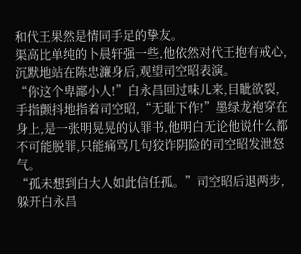和代王果然是情同手足的挚友。
渠高比单纯的卜晨轩强一些,他依然对代王抱有戒心,沉默地站在陈忠濂身后,观望司空昭表演。
“你这个卑鄙小人!”白永昌回过味儿来,目眦欲裂,手指颤抖地指着司空昭,“无耻下作!”墨绿龙袍穿在身上,是一张明晃晃的认罪书,他明白无论他说什么都不可能脱罪,只能痛骂几句狡诈阴险的司空昭发泄怒气。
“孤未想到白大人如此信任孤。”司空昭后退两步,躲开白永昌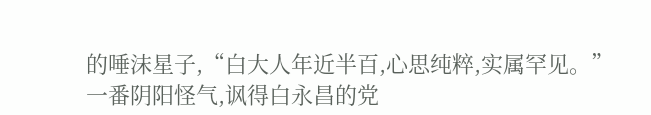的唾沫星子,“白大人年近半百,心思纯粹,实属罕见。”
一番阴阳怪气,讽得白永昌的党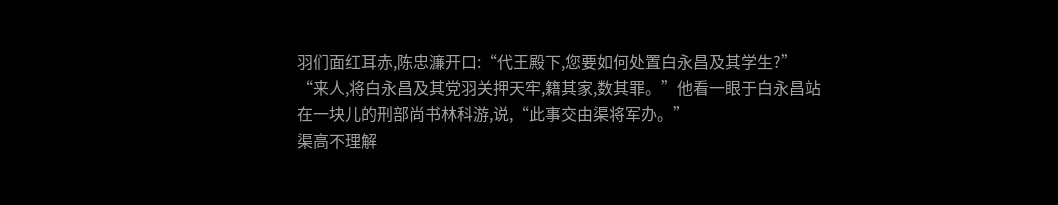羽们面红耳赤,陈忠濂开口:“代王殿下,您要如何处置白永昌及其学生?”
“来人,将白永昌及其党羽关押天牢,籍其家,数其罪。”他看一眼于白永昌站在一块儿的刑部尚书林科游,说,“此事交由渠将军办。”
渠高不理解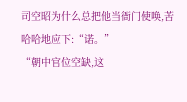司空昭为什么总把他当衙门使唤,苦哈哈地应下:“诺。”
“朝中官位空缺,这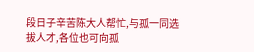段日子辛苦陈大人帮忙,与孤一同选拔人才,各位也可向孤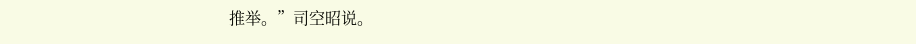推举。”司空昭说。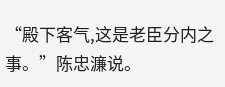“殿下客气,这是老臣分内之事。”陈忠濂说。